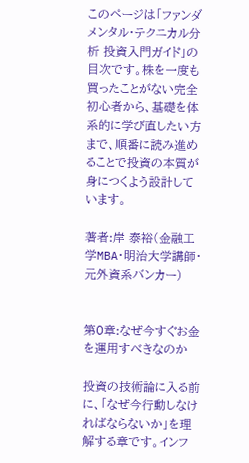このページは「ファンダメンタル・テクニカル分析 投資入門ガイド」の目次です。株を一度も買ったことがない完全初心者から、基礎を体系的に学び直したい方まで、順番に読み進めることで投資の本質が身につくよう設計しています。

著者:岸 泰裕(金融工学MBA・明治大学講師・元外資系バンカー)


第0章:なぜ今すぐお金を運用すべきなのか

投資の技術論に入る前に、「なぜ今行動しなければならないか」を理解する章です。インフ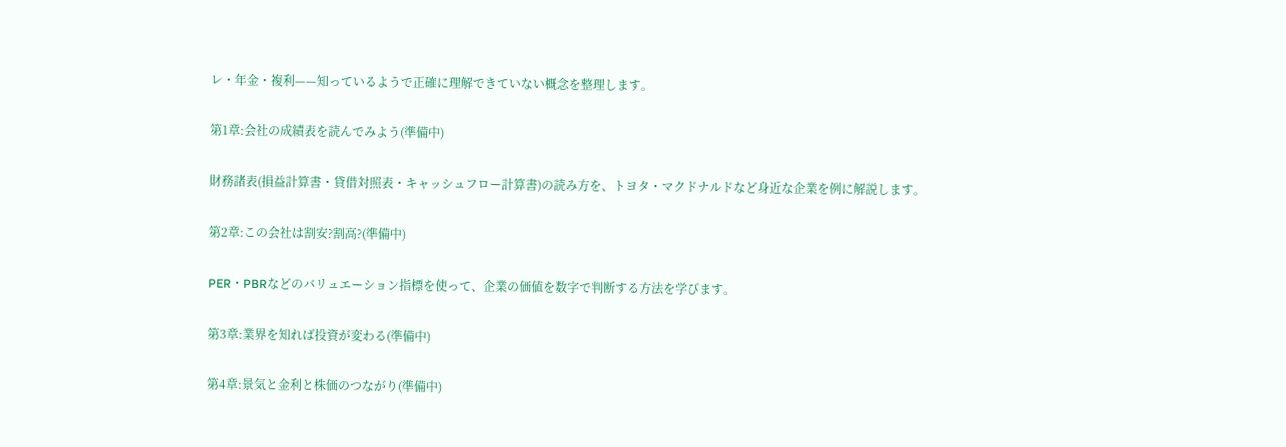レ・年金・複利——知っているようで正確に理解できていない概念を整理します。

第1章:会社の成績表を読んでみよう(準備中)

財務諸表(損益計算書・貸借対照表・キャッシュフロー計算書)の読み方を、トヨタ・マクドナルドなど身近な企業を例に解説します。

第2章:この会社は割安?割高?(準備中)

PER・PBRなどのバリュエーション指標を使って、企業の価値を数字で判断する方法を学びます。

第3章:業界を知れば投資が変わる(準備中)

第4章:景気と金利と株価のつながり(準備中)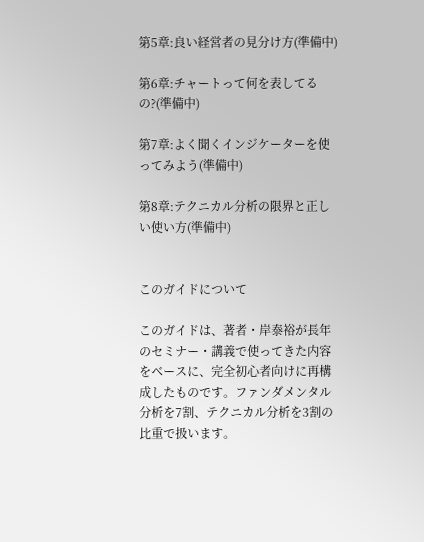第5章:良い経営者の見分け方(準備中)

第6章:チャートって何を表してるの?(準備中)

第7章:よく聞くインジケーターを使ってみよう(準備中)

第8章:テクニカル分析の限界と正しい使い方(準備中)


このガイドについて

このガイドは、著者・岸泰裕が長年のセミナー・講義で使ってきた内容をベースに、完全初心者向けに再構成したものです。ファンダメンタル分析を7割、テクニカル分析を3割の比重で扱います。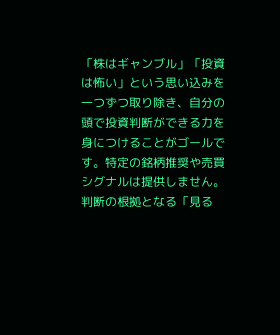「株はギャンブル」「投資は怖い」という思い込みを一つずつ取り除き、自分の頭で投資判断ができる力を身につけることがゴールです。特定の銘柄推奨や売買シグナルは提供しません。判断の根拠となる「見る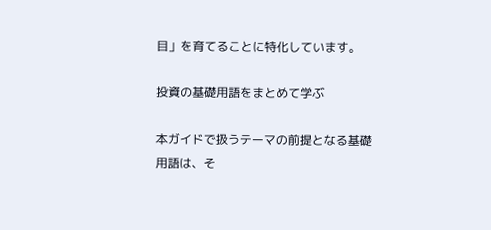目」を育てることに特化しています。

投資の基礎用語をまとめて学ぶ

本ガイドで扱うテーマの前提となる基礎用語は、そ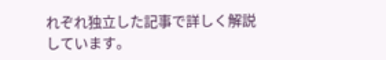れぞれ独立した記事で詳しく解説しています。